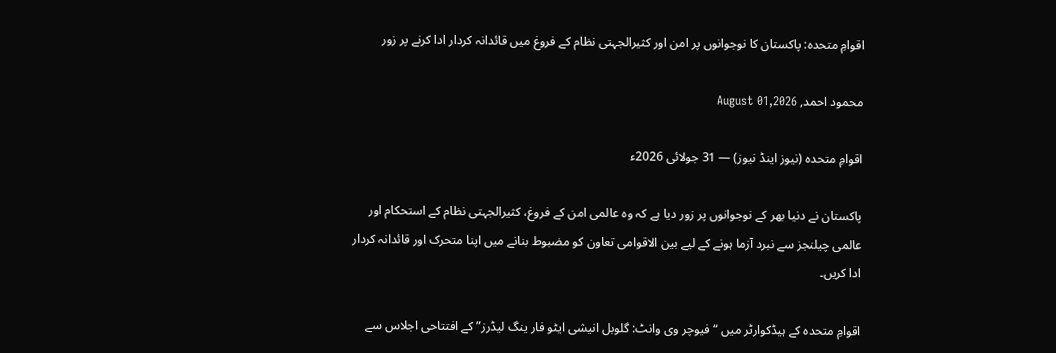اقوامِ متحدہ: پاکستان کا نوجوانوں پر امن اور کثیرالجہتی نظام کے فروغ میں قائدانہ کردار ادا کرنے پر زور

محمود احمد, August 01,2026

اقوامِ متحدہ (نیوز اینڈ نیوز) — 31 جولائی 2026ء

پاکستان نے دنیا بھر کے نوجوانوں پر زور دیا ہے کہ وہ عالمی امن کے فروغ، کثیرالجہتی نظام کے استحکام اور عالمی چیلنجز سے نبرد آزما ہونے کے لیے بین الاقوامی تعاون کو مضبوط بنانے میں اپنا متحرک اور قائدانہ کردار ادا کریں۔

اقوامِ متحدہ کے ہیڈکوارٹر میں “فیوچر وی وانٹ: گلوبل انیشی ایٹو فار ینگ لیڈرز” کے افتتاحی اجلاس سے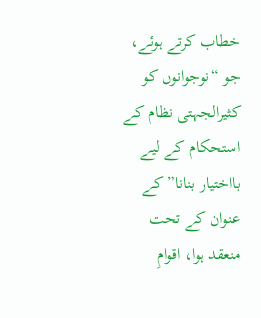خطاب کرتے ہوئے، جو “نوجوانوں کو کثیرالجہتی نظام کے استحکام کے لیے بااختیار بنانا” کے عنوان کے تحت منعقد ہوا، اقوامِ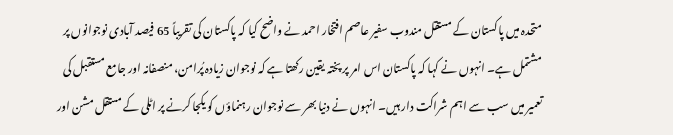متحدہ میں پاکستان کے مستقل مندوب سفیر عاصم افتخار احمد نے واضح کیا کہ پاکستان کی تقریباً 65 فیصد آبادی نوجوانوں پر مشتمل ہے۔ انہوں نے کہا کہ پاکستان اس امر پر پختہ یقین رکھتا ہے کہ نوجوان زیادہ پُرامن، منصفانہ اور جامع مستقبل کی تعمیر میں سب سے اہم شراکت دار ہیں۔ انہوں نے دنیا بھر سے نوجوان رہنماؤں کو یکجا کرنے پر اٹلی کے مستقل مشن اور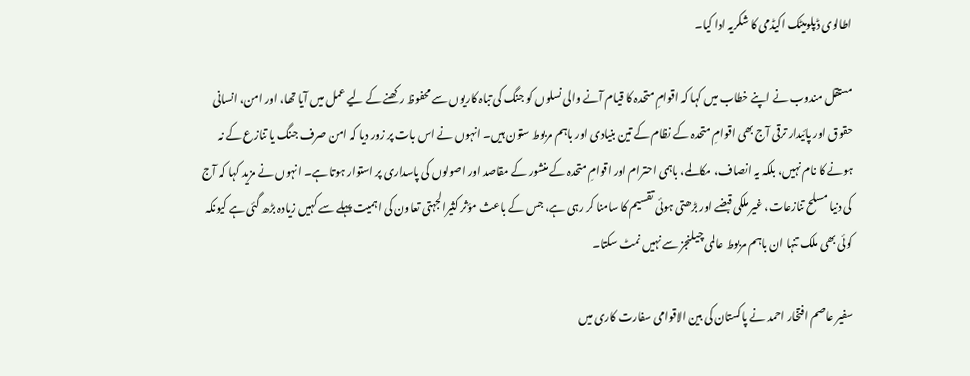اطالوی ڈپلومیٹک اکیڈمی کا شکریہ ادا کیا۔

مستقل مندوب نے اپنے خطاب میں کہا کہ اقوامِ متحدہ کا قیام آنے والی نسلوں کو جنگ کی تباہ کاریوں سے محفوظ رکھنے کے لیے عمل میں آیا تھا، اور امن، انسانی حقوق اور پائیدار ترقی آج بھی اقوامِ متحدہ کے نظام کے تین بنیادی اور باہم مربوط ستون ہیں۔ انہوں نے اس بات پر زور دیا کہ امن صرف جنگ یا تنازع کے نہ ہونے کا نام نہیں، بلکہ یہ انصاف، مکالمے، باہمی احترام اور اقوامِ متحدہ کے منشور کے مقاصد اور اصولوں کی پاسداری پر استوار ہوتا ہے۔ انہوں نے مزید کہا کہ آج کی دنیا مسلح تنازعات، غیر ملکی قبضے اور بڑھتی ہوئی تقسیم کا سامنا کر رہی ہے، جس کے باعث مؤثر کثیرالجہتی تعاون کی اہمیت پہلے سے کہیں زیادہ بڑھ گئی ہے کیونکہ کوئی بھی ملک تنہا ان باہم مربوط عالمی چیلنجز سے نہیں نمٹ سکتا۔

سفیر عاصم افتخار احمد نے پاکستان کی بین الاقوامی سفارت کاری میں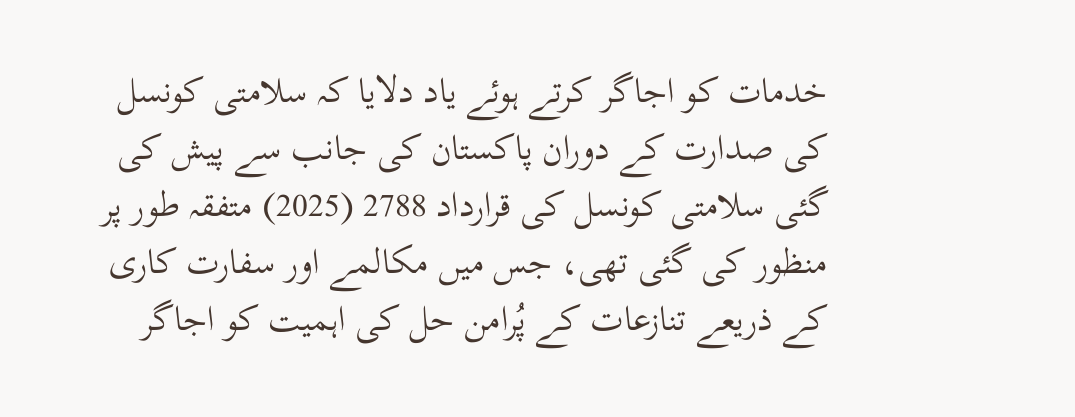خدمات کو اجاگر کرتے ہوئے یاد دلایا کہ سلامتی کونسل کی صدارت کے دوران پاکستان کی جانب سے پیش کی گئی سلامتی کونسل کی قرارداد 2788 (2025) متفقہ طور پر منظور کی گئی تھی، جس میں مکالمے اور سفارت کاری کے ذریعے تنازعات کے پُرامن حل کی اہمیت کو اجاگر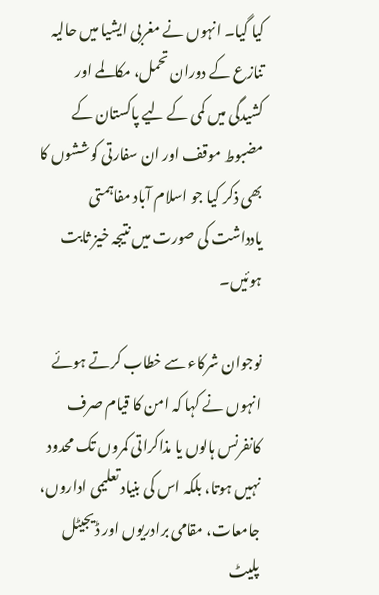کیا گیا۔ انہوں نے مغربی ایشیا میں حالیہ تنازع کے دوران تحمل، مکالمے اور کشیدگی میں کمی کے لیے پاکستان کے مضبوط موقف اور ان سفارتی کوششوں کا بھی ذکر کیا جو اسلام آباد مفاہمتی یادداشت کی صورت میں نتیجہ خیز ثابت ہوئیں۔

نوجوان شرکاء سے خطاب کرتے ہوئے انہوں نے کہا کہ امن کا قیام صرف کانفرنس ہالوں یا مذاکراتی کمروں تک محدود نہیں ہوتا، بلکہ اس کی بنیاد تعلیمی اداروں، جامعات، مقامی برادریوں اور ڈیجیٹل پلیٹ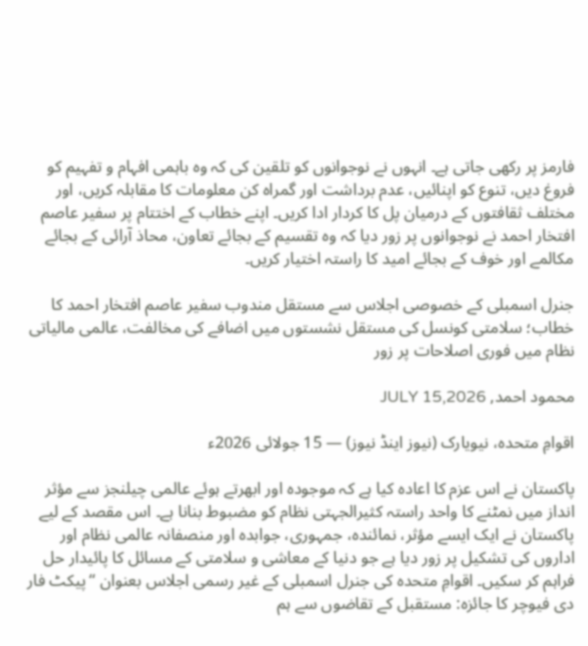فارمز پر رکھی جاتی ہے۔ انہوں نے نوجوانوں کو تلقین کی کہ وہ باہمی افہام و تفہیم کو فروغ دیں، تنوع کو اپنائیں، عدم برداشت اور گمراہ کن معلومات کا مقابلہ کریں، اور مختلف ثقافتوں کے درمیان پل کا کردار ادا کریں۔ اپنے خطاب کے اختتام پر سفیر عاصم افتخار احمد نے نوجوانوں پر زور دیا کہ وہ تقسیم کے بجائے تعاون، محاذ آرائی کے بجائے مکالمے اور خوف کے بجائے امید کا راستہ اختیار کریں۔

جنرل اسمبلی کے خصوصی اجلاس سے مستقل مندوب سفیر عاصم افتخار احمد کا خطاب؛ سلامتی کونسل کی مستقل نشستوں میں اضافے کی مخالفت، عالمی مالیاتی نظام میں فوری اصلاحات پر زور

محمود احمد, JULY 15,2026

اقوامِ متحدہ، نیویارک (نیوز اینڈ نیوز) — 15 جولائی 2026ء

پاکستان نے اس عزم کا اعادہ کیا ہے کہ موجودہ اور ابھرتے ہوئے عالمی چیلنجز سے مؤثر انداز میں نمٹنے کا واحد راستہ کثیرالجہتی نظام کو مضبوط بنانا ہے۔ اس مقصد کے لیے پاکستان نے ایک ایسے مؤثر، نمائندہ، جمہوری، جوابدہ اور منصفانہ عالمی نظام اور اداروں کی تشکیل پر زور دیا ہے جو دنیا کے معاشی و سلامتی کے مسائل کا پائیدار حل فراہم کر سکیں۔ اقوامِ متحدہ کی جنرل اسمبلی کے غیر رسمی اجلاس بعنوان “پیکٹ فار دی فیوچر کا جائزہ: مستقبل کے تقاضوں سے ہم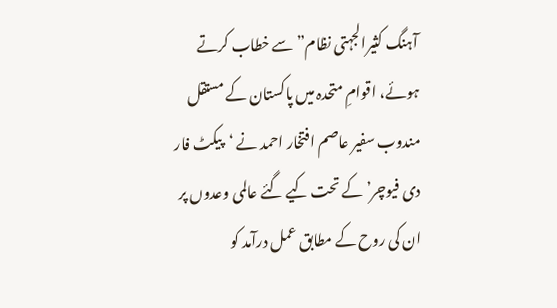آہنگ کثیرالجہتی نظام” سے خطاب کرتے ہوئے، اقوامِ متحدہ میں پاکستان کے مستقل مندوب سفیر عاصم افتخار احمد نے ‘پیکٹ فار دی فیوچر’ کے تحت کیے گئے عالمی وعدوں پر ان کی روح کے مطابق عمل درآمد کو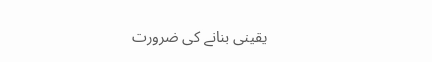یقینی بنانے کی ضرورت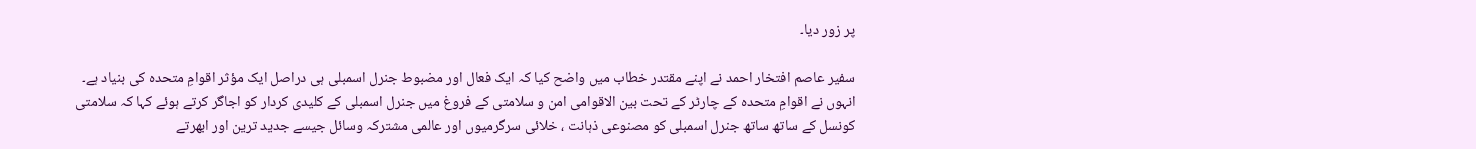پر زور دیا۔

سفیر عاصم افتخار احمد نے اپنے مقتدر خطاب میں واضح کیا کہ ایک فعال اور مضبوط جنرل اسمبلی ہی دراصل ایک مؤثر اقوامِ متحدہ کی بنیاد ہے۔ انہوں نے اقوامِ متحدہ کے چارٹر کے تحت بین الاقوامی امن و سلامتی کے فروغ میں جنرل اسمبلی کے کلیدی کردار کو اجاگر کرتے ہوئے کہا کہ سلامتی کونسل کے ساتھ ساتھ جنرل اسمبلی کو مصنوعی ذہانت ، خلائی سرگرمیوں اور عالمی مشترکہ وسائل جیسے جدید ترین اور ابھرتے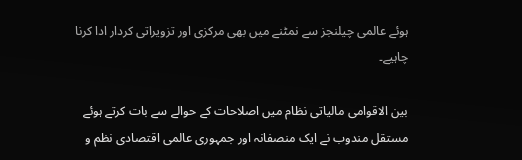ہوئے عالمی چیلنجز سے نمٹنے میں بھی مرکزی اور تزویراتی کردار ادا کرنا چاہیے۔

بین الاقوامی مالیاتی نظام میں اصلاحات کے حوالے سے بات کرتے ہوئے مستقل مندوب نے ایک منصفانہ اور جمہوری عالمی اقتصادی نظم و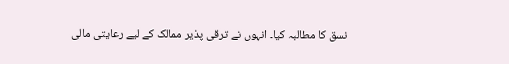نسق کا مطالبہ کیا۔ انہوں نے ترقی پذیر ممالک کے لیے رعایتی مالی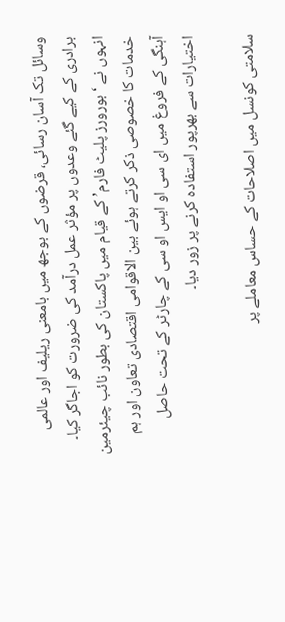وسائل تک آسان رسائی، قرضوں کے بوجھ میں بامعنی ریلیف اور عالمی برادری کے کیے گئے وعدوں پر مؤثر عمل درآمد کی ضرورت کو اجاگر کیا۔ انہوں نے ‘بورورز پلیٹ فارم’ کے قیام میں پاکستان کی بطور نائب چیئرمین خدمات کا خصوصی ذکر کرتے ہوئے بین الاقوامی اقتصادی تعاون اور ہم آہنگی کے فروغ میں ای سی او ایس او سی کے چارٹر کے تحت حاصل اختیارات سے بھرپور استفادہ کرنے پر زور دیا۔

سلامتی کونسل میں اصلاحات کے حساس معاملے پر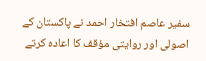سفیر عاصم افتخار احمد نے پاکستان کے اصولی اور روایتی مؤقف کا اعادہ کرتے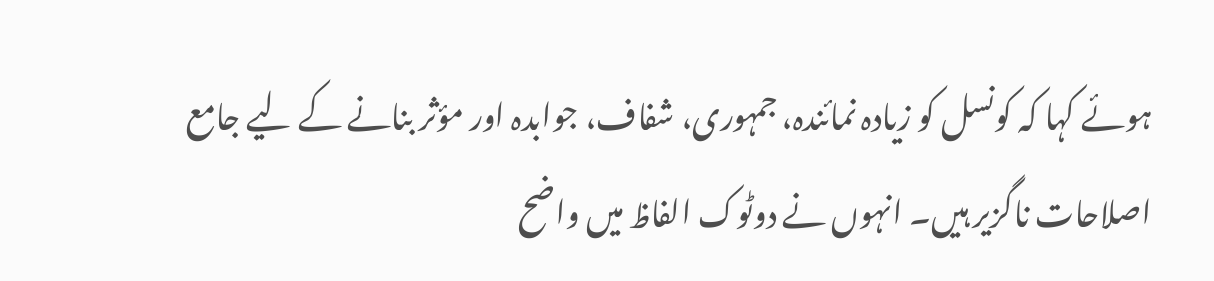ہوئے کہا کہ کونسل کو زیادہ نمائندہ، جمہوری، شفاف، جوابدہ اور مؤثر بنانے کے لیے جامع اصلاحات ناگزیر ہیں۔ انہوں نے دوٹوک الفاظ میں واضح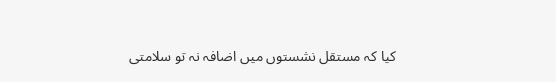کیا کہ مستقل نشستوں میں اضافہ نہ تو سلامتی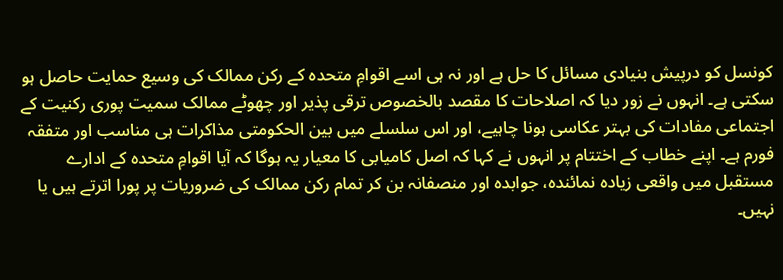کونسل کو درپیش بنیادی مسائل کا حل ہے اور نہ ہی اسے اقوامِ متحدہ کے رکن ممالک کی وسیع حمایت حاصل ہو سکتی ہے۔ انہوں نے زور دیا کہ اصلاحات کا مقصد بالخصوص ترقی پذیر اور چھوٹے ممالک سمیت پوری رکنیت کے اجتماعی مفادات کی بہتر عکاسی ہونا چاہیے، اور اس سلسلے میں بین الحکومتی مذاکرات ہی مناسب اور متفقہ فورم ہے۔ اپنے خطاب کے اختتام پر انہوں نے کہا کہ اصل کامیابی کا معیار یہ ہوگا کہ آیا اقوامِ متحدہ کے ادارے مستقبل میں واقعی زیادہ نمائندہ، جوابدہ اور منصفانہ بن کر تمام رکن ممالک کی ضروریات پر پورا اترتے ہیں یا نہیں۔